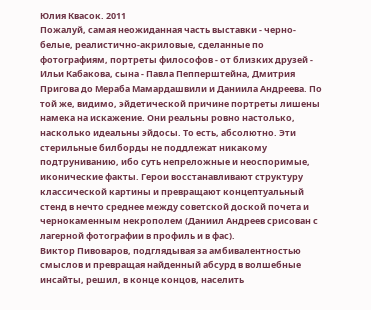Юлия Квасок. 2011
Пожалуй, самая неожиданная часть выставки - черно-белые, реалистично-акриловые, сделанные по фотографиям, портреты философов - от близких друзей - Ильи Кабакова, сына - Павла Пепперштейна, Дмитрия Пригова до Мераба Мамардашвили и Даниила Андреева. По той же, видимо, эйдетической причине портреты лишены намека на искажение. Они реальны ровно настолько, насколько идеальны эйдосы. То есть, абсолютно. Эти стерильные билборды не поддлежат никакому подтруниванию, ибо суть непреложные и неоспоримые, иконические факты. Герои восстанавливают структуру классической картины и превращают концептуальный стенд в нечто среднее между советской доской почета и чернокаменным некрополем (Даниил Андреев срисован с лагерной фотографии в профиль и в фас).
Виктор Пивоваров, подглядывая за амбивалентностью смыслов и превращая найденный абсурд в волшебные инсайты, решил, в конце концов, населить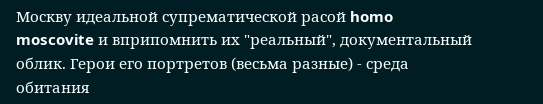Москву идеальной супрематической расой homo moscovite и вприпомнить их "реальный", документальный облик. Герои его портретов (весьма разные) - среда обитания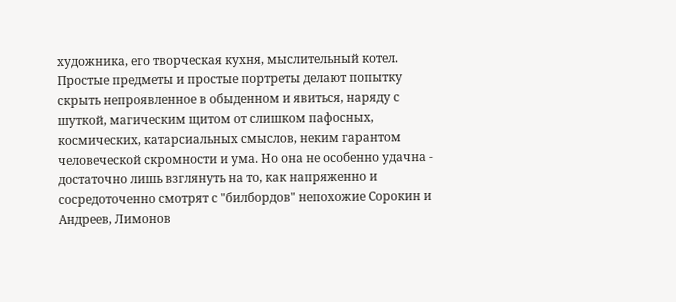художника, его творческая кухня, мыслительный котел. Простые предметы и простые портреты делают попытку скрыть непроявленное в обыденном и явиться, наряду с шуткой, магическим щитом от слишком пафосных, космических, катарсиальных смыслов, неким гарантом человеческой скромности и ума. Но она не особенно удачна - достаточно лишь взглянуть на то, как напряженно и сосредоточенно смотрят с "билбордов" непохожие Сорокин и Андреев, Лимонов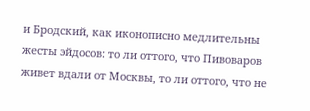и Бродский, как иконописно медлительны жесты эйдосов: то ли оттого, что Пивоваров живет вдали от Москвы, то ли оттого, что не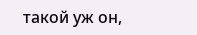такой уж он,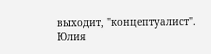выходит, "концептуалист".
Юлия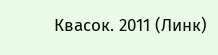Квасок. 2011 (Линк)